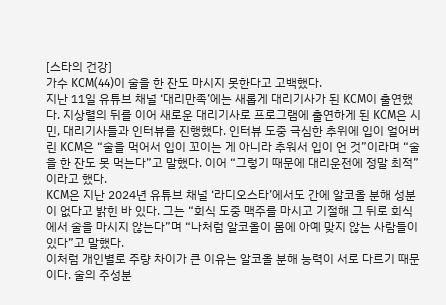[스타의 건강]
가수 KCM(44)이 술을 한 잔도 마시지 못한다고 고백했다.
지난 11일 유튜브 채널 ‘대리만족’에는 새롭게 대리기사가 된 KCM이 출연했다. 지상렬의 뒤를 이어 새로운 대리기사로 프로그램에 출연하게 된 KCM은 시민, 대리기사들과 인터뷰를 진행했다. 인터뷰 도중 극심한 추위에 입이 얼어버린 KCM은 “술을 먹어서 입이 꼬이는 게 아니라 추워서 입이 언 것”이라며 “술을 한 잔도 못 먹는다”고 말했다. 이어 “그렇기 때문에 대리운전에 정말 최적”이라고 했다.
KCM은 지난 2024년 유튜브 채널 ‘라디오스타’에서도 간에 알코올 분해 성분이 없다고 밝힌 바 있다. 그는 “회식 도중 맥주를 마시고 기절해 그 뒤로 회식에서 술을 마시지 않는다”며 “나처럼 알코올이 몸에 아예 맞지 않는 사람들이 있다”고 말했다.
이처럼 개인별로 주량 차이가 큰 이유는 알코올 분해 능력이 서로 다르기 때문이다. 술의 주성분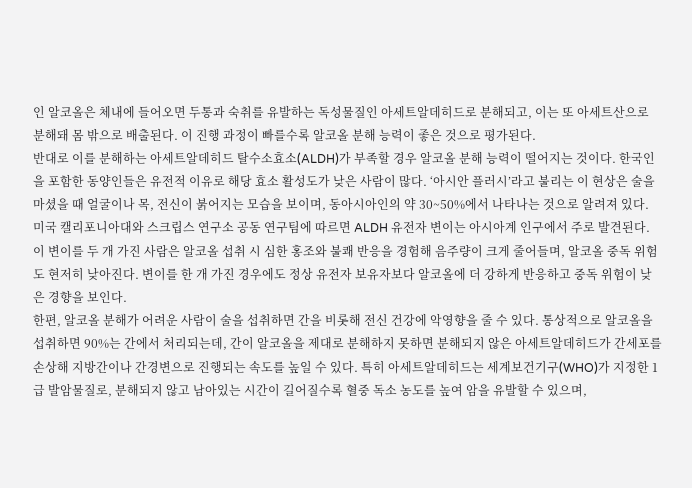인 알코올은 체내에 들어오면 두통과 숙취를 유발하는 독성물질인 아세트알데히드로 분해되고, 이는 또 아세트산으로 분해돼 몸 밖으로 배출된다. 이 진행 과정이 빠를수록 알코올 분해 능력이 좋은 것으로 평가된다.
반대로 이를 분해하는 아세트알데히드 탈수소효소(ALDH)가 부족할 경우 알코올 분해 능력이 떨어지는 것이다. 한국인을 포함한 동양인들은 유전적 이유로 해당 효소 활성도가 낮은 사람이 많다. ‘아시안 플러시’라고 불리는 이 현상은 술을 마셨을 때 얼굴이나 목, 전신이 붉어지는 모습을 보이며, 동아시아인의 약 30~50%에서 나타나는 것으로 알려져 있다.
미국 캘리포니아대와 스크립스 연구소 공동 연구팀에 따르면 ALDH 유전자 변이는 아시아계 인구에서 주로 발견된다. 이 변이를 두 개 가진 사람은 알코올 섭취 시 심한 홍조와 불쾌 반응을 경험해 음주량이 크게 줄어들며, 알코올 중독 위험도 현저히 낮아진다. 변이를 한 개 가진 경우에도 정상 유전자 보유자보다 알코올에 더 강하게 반응하고 중독 위험이 낮은 경향을 보인다.
한편, 알코올 분해가 어려운 사람이 술을 섭취하면 간을 비롯해 전신 건강에 악영향을 줄 수 있다. 통상적으로 알코올을 섭취하면 90%는 간에서 처리되는데, 간이 알코올을 제대로 분해하지 못하면 분해되지 않은 아세트알데히드가 간세포를 손상해 지방간이나 간경변으로 진행되는 속도를 높일 수 있다. 특히 아세트알데히드는 세계보건기구(WHO)가 지정한 1급 발암물질로, 분해되지 않고 남아있는 시간이 길어질수록 혈중 독소 농도를 높여 암을 유발할 수 있으며,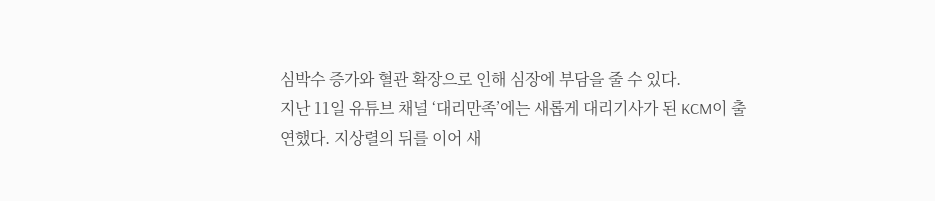심박수 증가와 혈관 확장으로 인해 심장에 부담을 줄 수 있다.
지난 11일 유튜브 채널 ‘대리만족’에는 새롭게 대리기사가 된 KCM이 출연했다. 지상렬의 뒤를 이어 새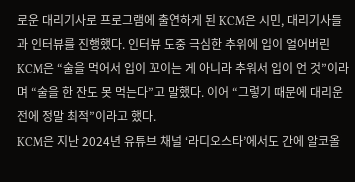로운 대리기사로 프로그램에 출연하게 된 KCM은 시민, 대리기사들과 인터뷰를 진행했다. 인터뷰 도중 극심한 추위에 입이 얼어버린 KCM은 “술을 먹어서 입이 꼬이는 게 아니라 추워서 입이 언 것”이라며 “술을 한 잔도 못 먹는다”고 말했다. 이어 “그렇기 때문에 대리운전에 정말 최적”이라고 했다.
KCM은 지난 2024년 유튜브 채널 ‘라디오스타’에서도 간에 알코올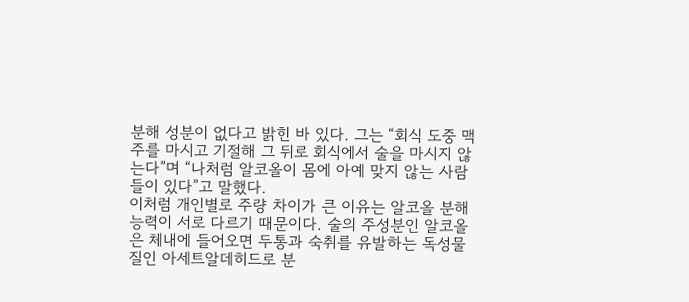분해 성분이 없다고 밝힌 바 있다. 그는 “회식 도중 맥주를 마시고 기절해 그 뒤로 회식에서 술을 마시지 않는다”며 “나처럼 알코올이 몸에 아예 맞지 않는 사람들이 있다”고 말했다.
이처럼 개인별로 주량 차이가 큰 이유는 알코올 분해 능력이 서로 다르기 때문이다. 술의 주성분인 알코올은 체내에 들어오면 두통과 숙취를 유발하는 독성물질인 아세트알데히드로 분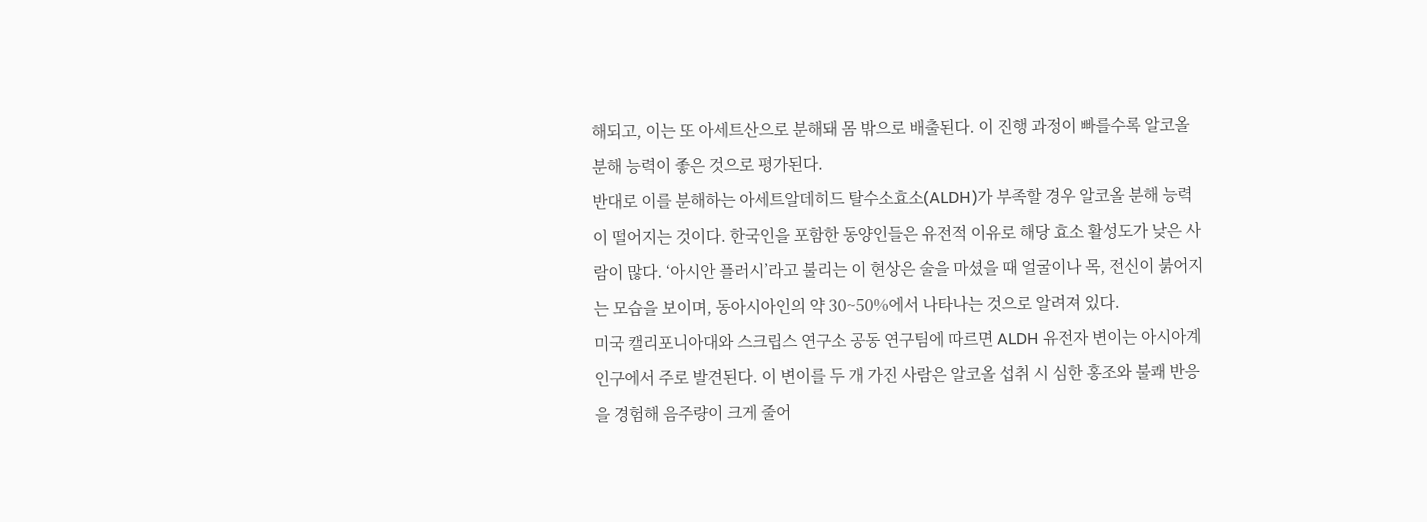해되고, 이는 또 아세트산으로 분해돼 몸 밖으로 배출된다. 이 진행 과정이 빠를수록 알코올 분해 능력이 좋은 것으로 평가된다.
반대로 이를 분해하는 아세트알데히드 탈수소효소(ALDH)가 부족할 경우 알코올 분해 능력이 떨어지는 것이다. 한국인을 포함한 동양인들은 유전적 이유로 해당 효소 활성도가 낮은 사람이 많다. ‘아시안 플러시’라고 불리는 이 현상은 술을 마셨을 때 얼굴이나 목, 전신이 붉어지는 모습을 보이며, 동아시아인의 약 30~50%에서 나타나는 것으로 알려져 있다.
미국 캘리포니아대와 스크립스 연구소 공동 연구팀에 따르면 ALDH 유전자 변이는 아시아계 인구에서 주로 발견된다. 이 변이를 두 개 가진 사람은 알코올 섭취 시 심한 홍조와 불쾌 반응을 경험해 음주량이 크게 줄어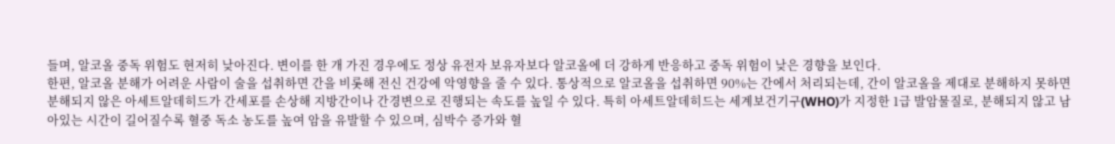들며, 알코올 중독 위험도 현저히 낮아진다. 변이를 한 개 가진 경우에도 정상 유전자 보유자보다 알코올에 더 강하게 반응하고 중독 위험이 낮은 경향을 보인다.
한편, 알코올 분해가 어려운 사람이 술을 섭취하면 간을 비롯해 전신 건강에 악영향을 줄 수 있다. 통상적으로 알코올을 섭취하면 90%는 간에서 처리되는데, 간이 알코올을 제대로 분해하지 못하면 분해되지 않은 아세트알데히드가 간세포를 손상해 지방간이나 간경변으로 진행되는 속도를 높일 수 있다. 특히 아세트알데히드는 세계보건기구(WHO)가 지정한 1급 발암물질로, 분해되지 않고 남아있는 시간이 길어질수록 혈중 독소 농도를 높여 암을 유발할 수 있으며, 심박수 증가와 혈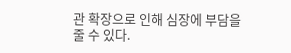관 확장으로 인해 심장에 부담을 줄 수 있다.